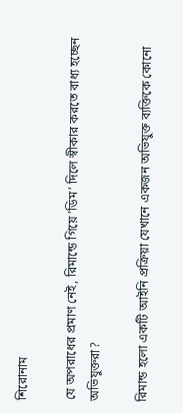শিরোনাম

যে অপরাধের প্রমাণ নেই, রিমান্ডে গিয়ে ’ডিম’ দিলে স্বীকার করতে বাধ্য হচ্ছেন অভিযুক্তরা?

রিমান্ড হলো একটি আইনি প্রক্রিয়া যেখানে একজন অভিযুক্ত ব্যক্তিকে কোনো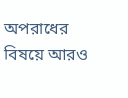অপরাধের বিষয়ে আরও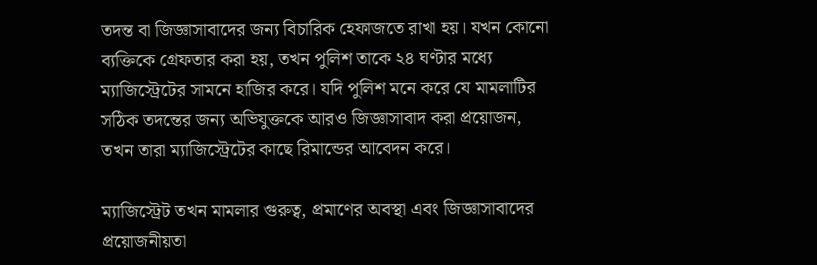তদন্ত বা জিজ্ঞাসাবাদের জন্য বিচারিক হেফাজতে রাখা হয়। যখন কোনো ব্যক্তিকে গ্রেফতার করা হয়, তখন পুলিশ তাকে ২৪ ঘণ্টার মধ্যে ম্যাজিস্ট্রেটের সামনে হাজির করে। যদি পুলিশ মনে করে যে মামলাটির সঠিক তদন্তের জন্য অভিযুক্তকে আরও জিজ্ঞাসাবাদ করা প্রয়োজন, তখন তারা ম্যাজিস্ট্রেটের কাছে রিমান্ডের আবেদন করে।

ম্যাজিস্ট্রেট তখন মামলার গুরুত্ব, প্রমাণের অবস্থা এবং জিজ্ঞাসাবাদের প্রয়োজনীয়তা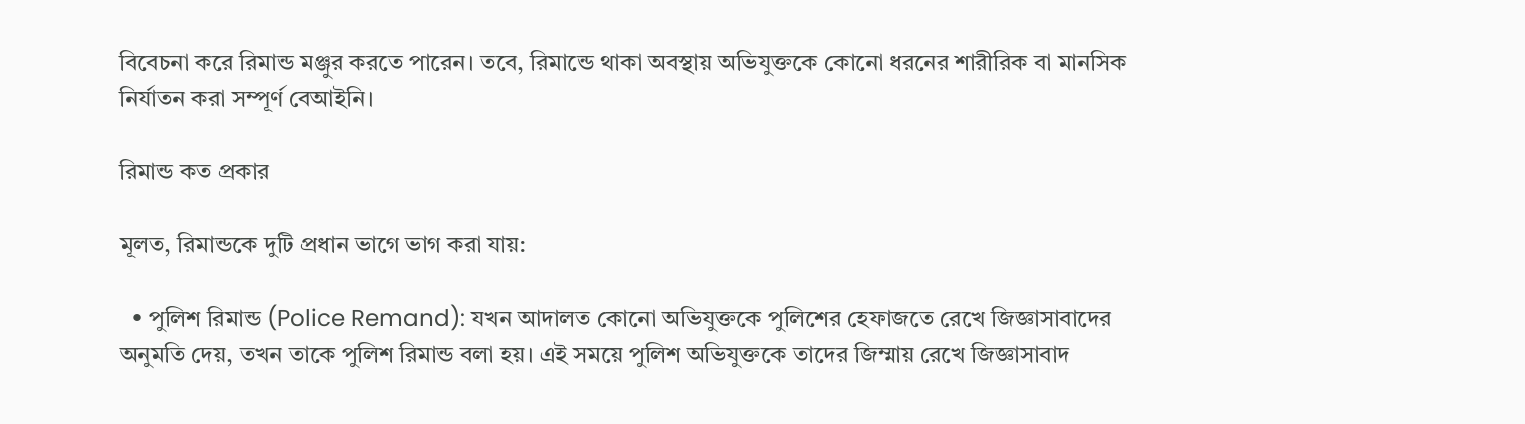বিবেচনা করে রিমান্ড মঞ্জুর করতে পারেন। তবে, রিমান্ডে থাকা অবস্থায় অভিযুক্তকে কোনো ধরনের শারীরিক বা মানসিক নির্যাতন করা সম্পূর্ণ বেআইনি।

রিমান্ড কত প্রকার

মূলত, রিমান্ডকে দুটি প্রধান ভাগে ভাগ করা যায়:

  • পুলিশ রিমান্ড (Police Remand): যখন আদালত কোনো অভিযুক্তকে পুলিশের হেফাজতে রেখে জিজ্ঞাসাবাদের অনুমতি দেয়, তখন তাকে পুলিশ রিমান্ড বলা হয়। এই সময়ে পুলিশ অভিযুক্তকে তাদের জিম্মায় রেখে জিজ্ঞাসাবাদ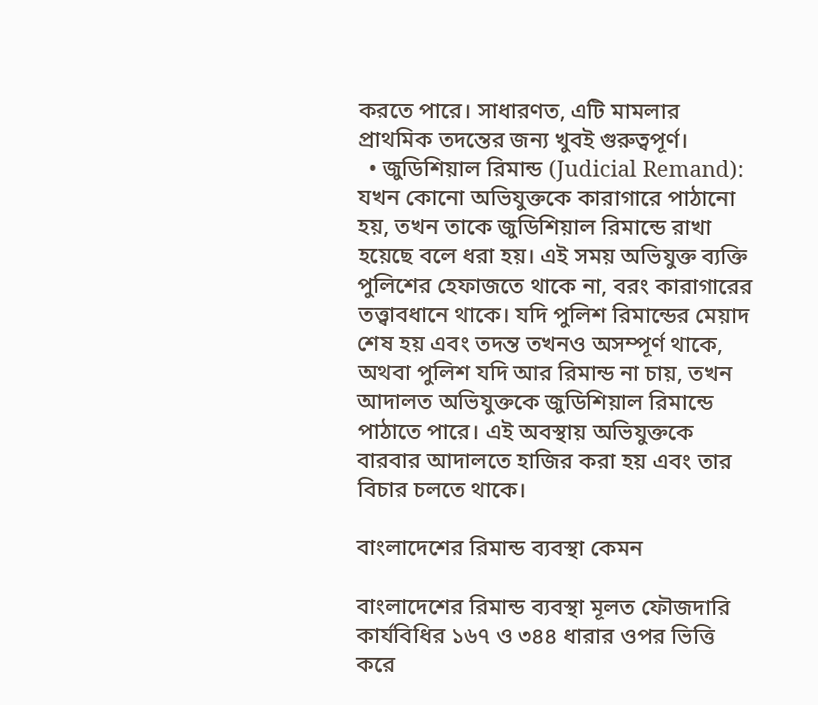করতে পারে। সাধারণত, এটি মামলার প্রাথমিক তদন্তের জন্য খুবই গুরুত্বপূর্ণ।
  • জুডিশিয়াল রিমান্ড (Judicial Remand): যখন কোনো অভিযুক্তকে কারাগারে পাঠানো হয়, তখন তাকে জুডিশিয়াল রিমান্ডে রাখা হয়েছে বলে ধরা হয়। এই সময় অভিযুক্ত ব্যক্তি পুলিশের হেফাজতে থাকে না, বরং কারাগারের তত্ত্বাবধানে থাকে। যদি পুলিশ রিমান্ডের মেয়াদ শেষ হয় এবং তদন্ত তখনও অসম্পূর্ণ থাকে, অথবা পুলিশ যদি আর রিমান্ড না চায়, তখন আদালত অভিযুক্তকে জুডিশিয়াল রিমান্ডে পাঠাতে পারে। এই অবস্থায় অভিযুক্তকে বারবার আদালতে হাজির করা হয় এবং তার বিচার চলতে থাকে।

বাংলাদেশের রিমান্ড ব্যবস্থা কেমন

বাংলাদেশের রিমান্ড ব্যবস্থা মূলত ফৌজদারি কার্যবিধির ১৬৭ ও ৩৪৪ ধারার ওপর ভিত্তি করে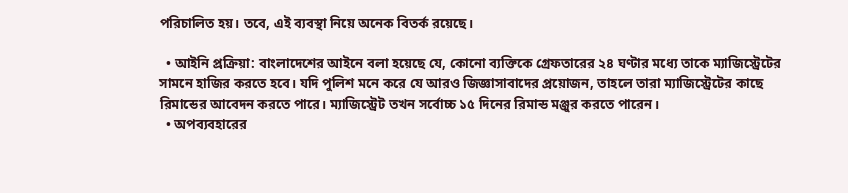পরিচালিত হয়। তবে, এই ব্যবস্থা নিয়ে অনেক বিতর্ক রয়েছে।

  • আইনি প্রক্রিয়া: বাংলাদেশের আইনে বলা হয়েছে যে, কোনো ব্যক্তিকে গ্রেফতারের ২৪ ঘণ্টার মধ্যে তাকে ম্যাজিস্ট্রেটের সামনে হাজির করতে হবে। যদি পুলিশ মনে করে যে আরও জিজ্ঞাসাবাদের প্রয়োজন, তাহলে তারা ম্যাজিস্ট্রেটের কাছে রিমান্ডের আবেদন করতে পারে। ম্যাজিস্ট্রেট তখন সর্বোচ্চ ১৫ দিনের রিমান্ড মঞ্জুর করতে পারেন।
  • অপব্যবহারের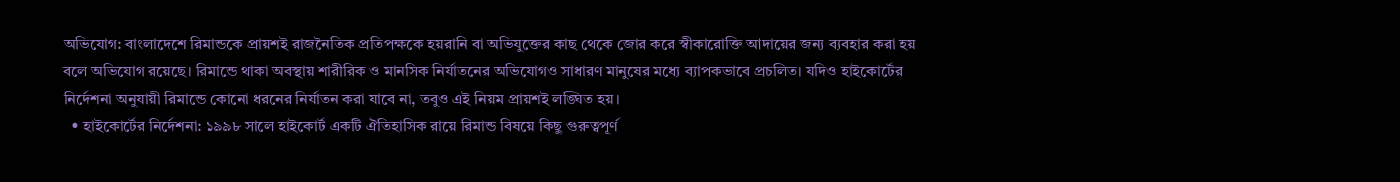অভিযোগ: বাংলাদেশে রিমান্ডকে প্রায়শই রাজনৈতিক প্রতিপক্ষকে হয়রানি বা অভিযুক্তের কাছ থেকে জোর করে স্বীকারোক্তি আদায়ের জন্য ব্যবহার করা হয় বলে অভিযোগ রয়েছে। রিমান্ডে থাকা অবস্থায় শারীরিক ও মানসিক নির্যাতনের অভিযোগও সাধারণ মানুষের মধ্যে ব্যাপকভাবে প্রচলিত। যদিও হাইকোর্টের নির্দেশনা অনুযায়ী রিমান্ডে কোনো ধরনের নির্যাতন করা যাবে না, তবুও এই নিয়ম প্রায়শই লঙ্ঘিত হয়।
  • হাইকোর্টের নির্দেশনা: ১৯৯৮ সালে হাইকোর্ট একটি ঐতিহাসিক রায়ে রিমান্ড বিষয়ে কিছু গুরুত্বপূর্ণ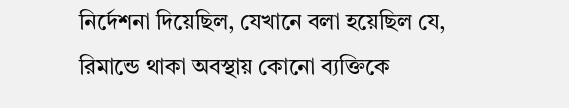নির্দেশনা দিয়েছিল, যেখানে বলা হয়েছিল যে, রিমান্ডে থাকা অবস্থায় কোনো ব্যক্তিকে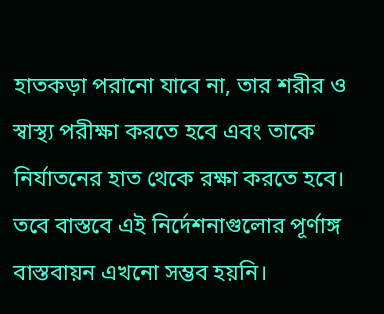হাতকড়া পরানো যাবে না, তার শরীর ও স্বাস্থ্য পরীক্ষা করতে হবে এবং তাকে নির্যাতনের হাত থেকে রক্ষা করতে হবে। তবে বাস্তবে এই নির্দেশনাগুলোর পূর্ণাঙ্গ বাস্তবায়ন এখনো সম্ভব হয়নি।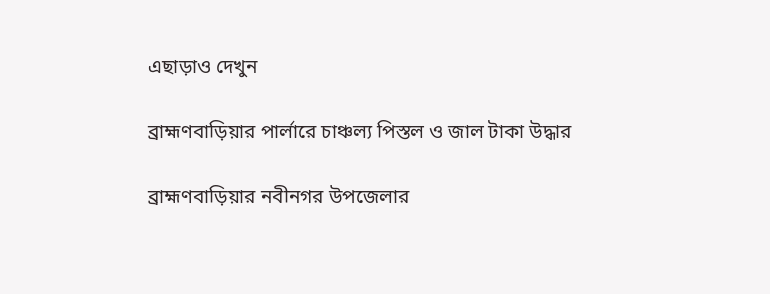এছাড়াও দেখুন

ব্রাহ্মণবাড়িয়ার পার্লারে চাঞ্চল্য পিস্তল ও জাল টাকা উদ্ধার

ব্রাহ্মণবাড়িয়ার নবীনগর উপজেলার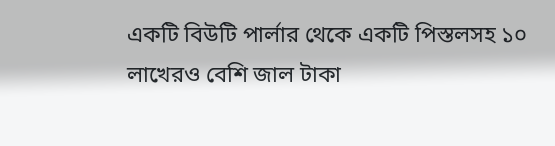একটি বিউটি পার্লার থেকে একটি পিস্তলসহ ১০ লাখেরও বেশি জাল টাকা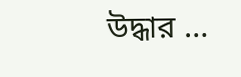উদ্ধার …